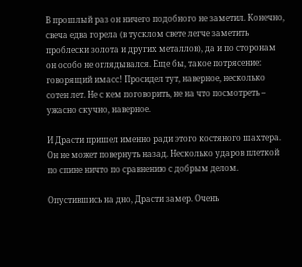В прошлый раз он ничего подобного не заметил. Конечно, свеча едва горела (в тусклом свете легче заметить проблески золота и других металлов), да и по сторонам он особо не оглядывался. Еще бы, такое потрясение: говорящий имасс! Просидел тут, наверное, несколько сотен лет. Не с кем поговорить, не на что посмотреть – ужасно скучно, наверное.

И Драсти пришел именно ради этого костяного шахтера. Он не может повернуть назад. Несколько ударов плеткой по спине ничто по сравнению с добрым делом.

Опустившись на дно, Драсти замер. Очень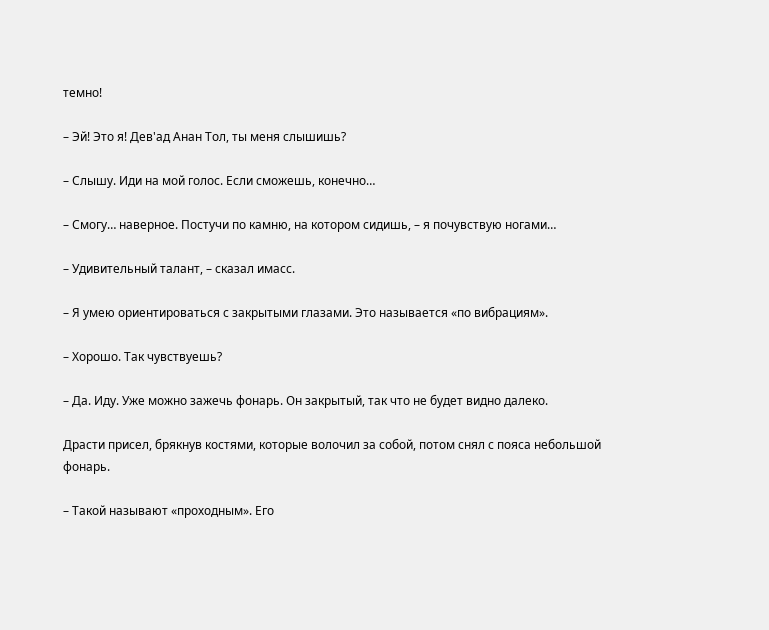темно!

– Эй! Это я! Дев'ад Анан Тол, ты меня слышишь?

– Слышу. Иди на мой голос. Если сможешь, конечно…

– Смогу… наверное. Постучи по камню, на котором сидишь, – я почувствую ногами…

– Удивительный талант, – сказал имасс.

– Я умею ориентироваться с закрытыми глазами. Это называется «по вибрациям».

– Хорошо. Так чувствуешь?

– Да. Иду. Уже можно зажечь фонарь. Он закрытый, так что не будет видно далеко.

Драсти присел, брякнув костями, которые волочил за собой, потом снял с пояса небольшой фонарь.

– Такой называют «проходным». Его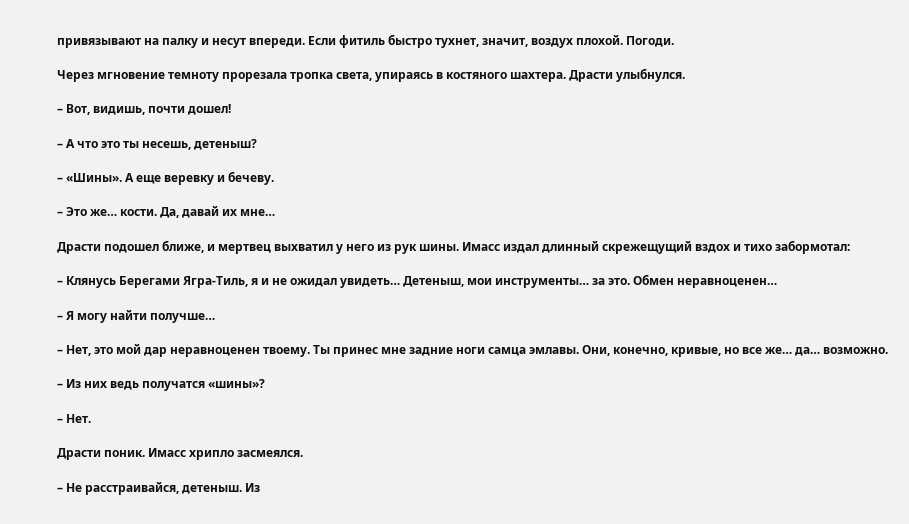привязывают на палку и несут впереди. Если фитиль быстро тухнет, значит, воздух плохой. Погоди.

Через мгновение темноту прорезала тропка света, упираясь в костяного шахтера. Драсти улыбнулся.

– Вот, видишь, почти дошел!

– А что это ты несешь, детеныш?

– «Шины». А еще веревку и бечеву.

– Это же… кости. Да, давай их мне…

Драсти подошел ближе, и мертвец выхватил у него из рук шины. Имасс издал длинный скрежещущий вздох и тихо забормотал:

– Клянусь Берегами Ягра-Тиль, я и не ожидал увидеть… Детеныш, мои инструменты… за это. Обмен неравноценен…

– Я могу найти получше…

– Нет, это мой дар неравноценен твоему. Ты принес мне задние ноги самца эмлавы. Они, конечно, кривые, но все же… да… возможно.

– Из них ведь получатся «шины»?

– Нет.

Драсти поник. Имасс хрипло засмеялся.

– Не расстраивайся, детеныш. Из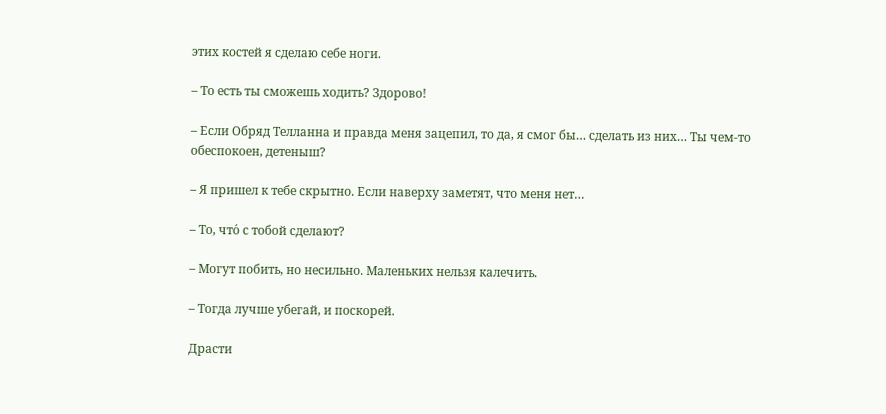этих костей я сделаю себе ноги.

– То есть ты сможешь ходить? Здорово!

– Если Обряд Телланна и правда меня зацепил, то да, я смог бы… сделать из них… Ты чем-то обеспокоен, детеныш?

– Я пришел к тебе скрытно. Если наверху заметят, что меня нет…

– То, что́ с тобой сделают?

– Могут побить, но несильно. Маленьких нельзя калечить.

– Тогда лучше убегай, и поскорей.

Драсти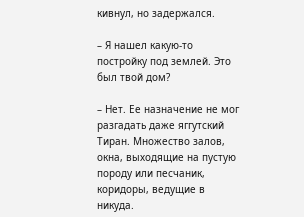кивнул, но задержался.

– Я нашел какую-то постройку под землей. Это был твой дом?

– Нет. Ее назначение не мог разгадать даже яггутский Тиран. Множество залов, окна, выходящие на пустую породу или песчаник, коридоры, ведущие в никуда.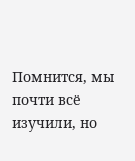Помнится, мы почти всё изучили, но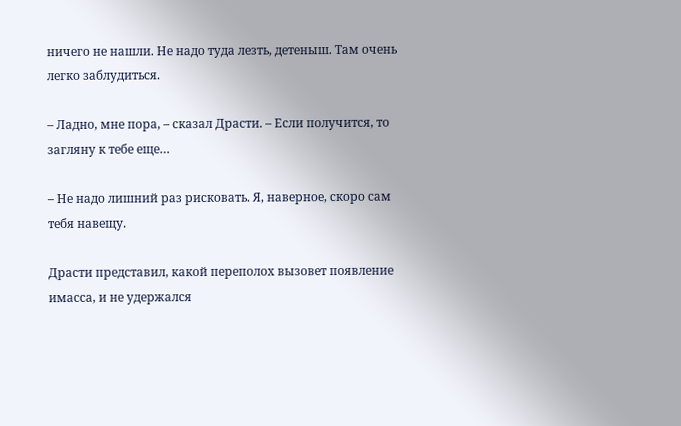ничего не нашли. Не надо туда лезть, детеныш. Там очень легко заблудиться.

– Ладно, мне пора, – сказал Драсти. – Если получится, то загляну к тебе еще…

– Не надо лишний раз рисковать. Я, наверное, скоро сам тебя навещу.

Драсти представил, какой переполох вызовет появление имасса, и не удержался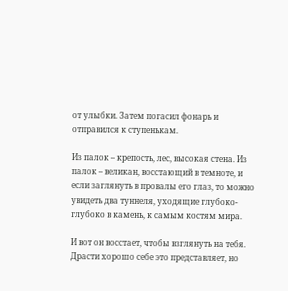от улыбки. Затем погасил фонарь и отправился к ступенькам.

Из палок – крепость, лес, высокая стена. Из палок – великан, восстающий в темноте, и если заглянуть в провалы его глаз, то можно увидеть два туннеля, уходящие глубоко-глубоко в камень, к самым костям мира.

И вот он восстает, чтобы взглянуть на тебя. Драсти хорошо себе это представляет, но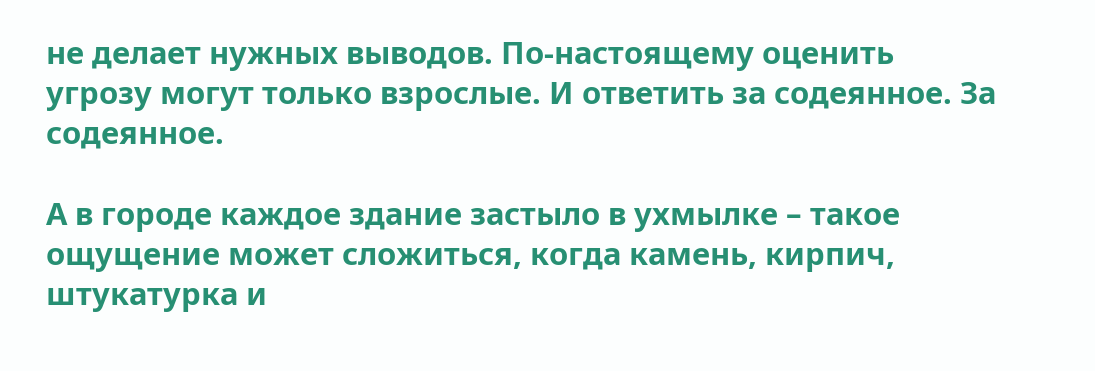не делает нужных выводов. По-настоящему оценить угрозу могут только взрослые. И ответить за содеянное. За содеянное.

А в городе каждое здание застыло в ухмылке – такое ощущение может сложиться, когда камень, кирпич, штукатурка и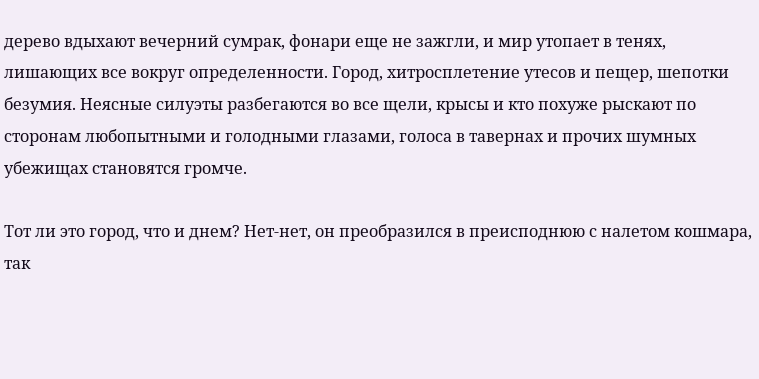дерево вдыхают вечерний сумрак, фонари еще не зажгли, и мир утопает в тенях, лишающих все вокруг определенности. Город, хитросплетение утесов и пещер, шепотки безумия. Неясные силуэты разбегаются во все щели, крысы и кто похуже рыскают по сторонам любопытными и голодными глазами, голоса в тавернах и прочих шумных убежищах становятся громче.

Тот ли это город, что и днем? Нет-нет, он преобразился в преисподнюю с налетом кошмара, так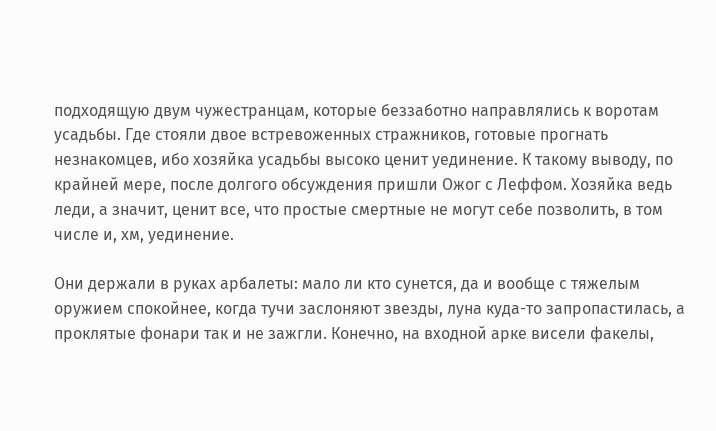подходящую двум чужестранцам, которые беззаботно направлялись к воротам усадьбы. Где стояли двое встревоженных стражников, готовые прогнать незнакомцев, ибо хозяйка усадьбы высоко ценит уединение. К такому выводу, по крайней мере, после долгого обсуждения пришли Ожог с Леффом. Хозяйка ведь леди, а значит, ценит все, что простые смертные не могут себе позволить, в том числе и, хм, уединение.

Они держали в руках арбалеты: мало ли кто сунется, да и вообще с тяжелым оружием спокойнее, когда тучи заслоняют звезды, луна куда-то запропастилась, а проклятые фонари так и не зажгли. Конечно, на входной арке висели факелы,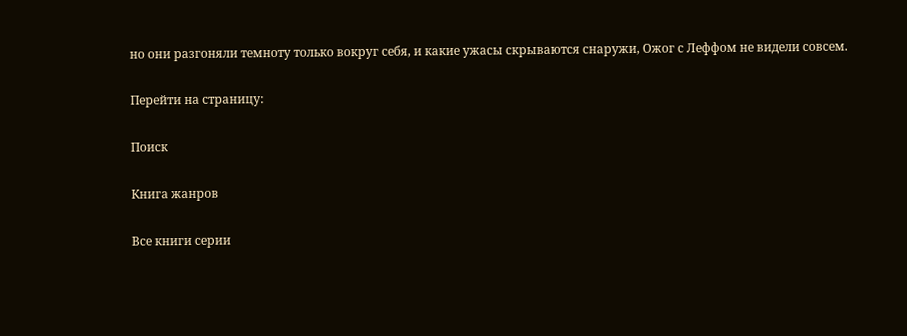но они разгоняли темноту только вокруг себя, и какие ужасы скрываются снаружи, Ожог с Леффом не видели совсем.

Перейти на страницу:

Поиск

Книга жанров

Все книги серии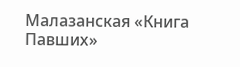Малазанская «Книга Павших»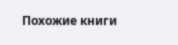Похожие книги